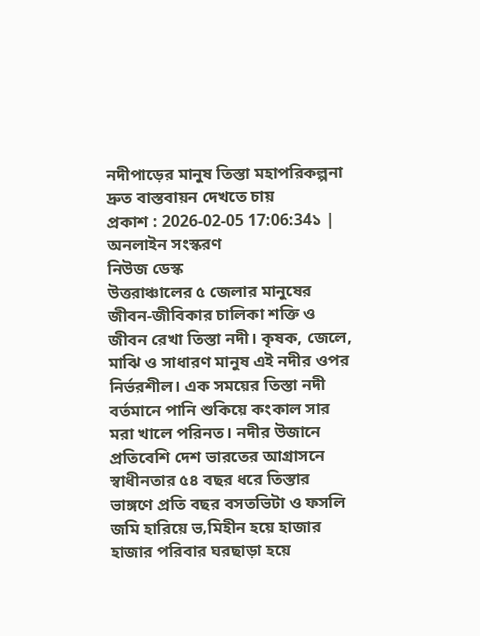নদীপাড়ের মানুষ তিস্তা মহাপরিকল্পনা দ্রুত বাস্তবায়ন দেখতে চায়
প্রকাশ : 2026-02-05 17:06:34১ | অনলাইন সংস্করণ
নিউজ ডেস্ক
উত্তরাঞ্চালের ৫ জেলার মানুষের জীবন-জীবিকার চালিকা শক্তি ও জীবন রেখা তিস্তা নদী। কৃষক, জেলে, মাঝি ও সাধারণ মানুষ এই নদীর ওপর নির্ভরশীল। এক সময়ের তিস্তা নদী বর্তমানে পানি শুকিয়ে কংকাল সার মরা খালে পরিনত। নদীর উজানে প্রতিবেশি দেশ ভারতের আগ্রাসনে স্বাধীনতার ৫৪ বছর ধরে তিস্তার ভাঙ্গণে প্রতি বছর বসতভিটা ও ফসলি জমি হারিয়ে ভ‚মিহীন হয়ে হাজার হাজার পরিবার ঘরছাড়া হয়ে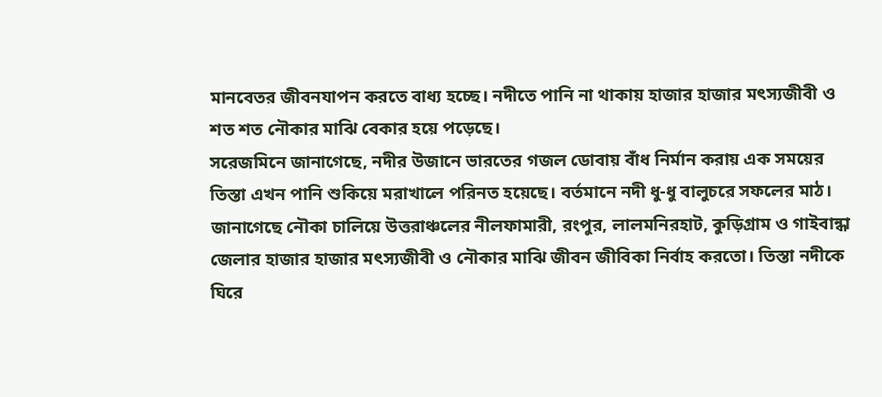মানবেতর জীবনযাপন করতে বাধ্য হচ্ছে। নদীতে পানি না থাকায় হাজার হাজার মৎস্যজীবী ও শত শত নৌকার মাঝি বেকার হয়ে পড়েছে।
সরেজমিনে জানাগেছে, নদীর উজানে ভারতের গজল ডোবায় বাঁধ নির্মান করায় এক সময়ের তিস্তা এখন পানি শুকিয়ে মরাখালে পরিনত হয়েছে। বর্তমানে নদী ধু-ধু বালুচরে সফলের মাঠ। জানাগেছে নৌকা চালিয়ে উত্তরাঞ্চলের নীলফামারী, রংপুর, লালমনিরহাট, কুড়িগ্রাম ও গাইবান্ধা জেলার হাজার হাজার মৎস্যজীবী ও নৌকার মাঝি জীবন জীবিকা নির্বাহ করতো। তিস্তা নদীকে ঘিরে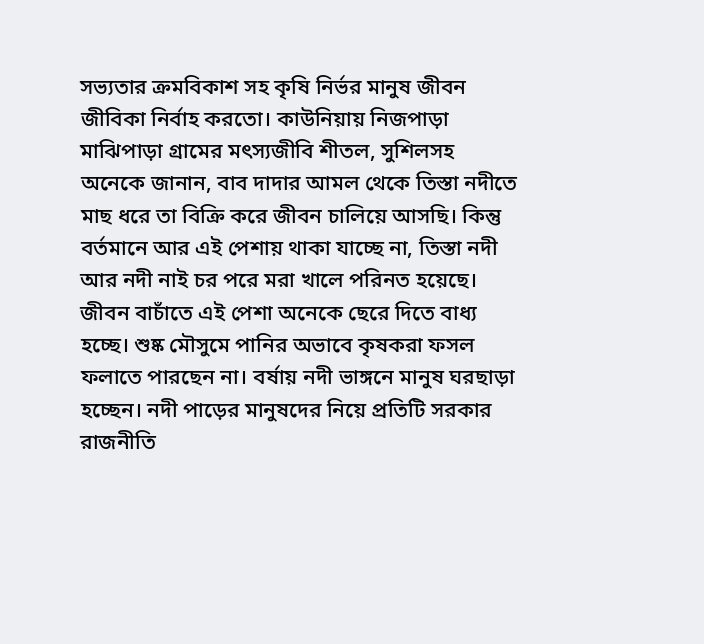সভ্যতার ক্রমবিকাশ সহ কৃষি নির্ভর মানুষ জীবন জীবিকা নির্বাহ করতো। কাউনিয়ায় নিজপাড়া মাঝিপাড়া গ্রামের মৎস্যজীবি শীতল, সুশিলসহ অনেকে জানান, বাব দাদার আমল থেকে তিস্তা নদীতে মাছ ধরে তা বিক্রি করে জীবন চালিয়ে আসছি। কিন্তু বর্তমানে আর এই পেশায় থাকা যাচ্ছে না, তিস্তা নদী আর নদী নাই চর পরে মরা খালে পরিনত হয়েছে। জীবন বাচাঁতে এই পেশা অনেকে ছেরে দিতে বাধ্য হচ্ছে। শুষ্ক মৌসুমে পানির অভাবে কৃষকরা ফসল ফলাতে পারছেন না। বর্ষায় নদী ভাঙ্গনে মানুষ ঘরছাড়া হচ্ছেন। নদী পাড়ের মানুষদের নিয়ে প্রতিটি সরকার রাজনীতি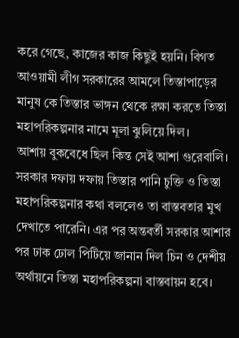করে গেছে, কাজের কাজ কিছুই হয়নি। বিগত আওয়ামী লীগ সরকারের আমলে তিস্তাপাড়ের মানুষ কে তিস্তার ভাঙ্গন থেকে রক্ষা করতে তিস্তা মহাপরিকল্পনার নামে মূলা ঝুলিয়ে দিল।
আশায় বুকবেধে ছিল কিন্ত সেই আশা গুরেবালি। সরকার দফায় দফায় তিস্তার পানি চুক্তি ও তিস্তা মহাপরিকল্পনার কথা বললেও তা বাস্তবতার মুখ দেখাতে পারেনি। এর পর অন্তবর্তী সরকার আশার পর ঢাক ঢোল পিটিয়ে জানান দিল চিন ও দেশীয় অর্থায়নে তিস্তা মহাপরিকল্পনা বাস্তবায়ন হবে।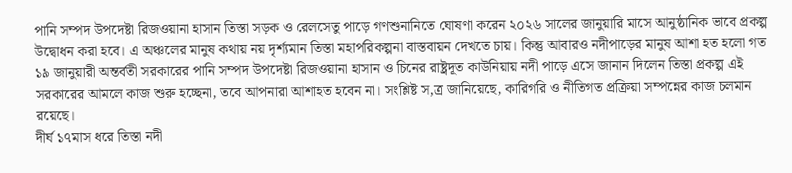পানি সম্পদ উপদেষ্টা রিজওয়ানা হাসান তিস্তা সড়ক ও রেলসেতু পাড়ে গণশুনানিতে ঘোষণা করেন ২০২৬ সালের জানুয়ারি মাসে আনুষ্ঠানিক ভাবে প্রকল্প উদ্বোধন করা হবে। এ অঞ্চলের মানুষ কথায় নয় দৃর্শ্যমান তিস্তা মহাপরিকল্পনা বাস্তবায়ন দেখতে চায়। কিন্তু আবারও নদীপাড়ের মানুষ আশা হত হলো গত ১৯ জানুয়ারী অন্তর্বতী সরকারের পানি সম্পদ উপদেষ্টা রিজওয়ানা হাসান ও চিনের রাষ্ট্রদূত কাউনিয়ায় নদী পাড়ে এসে জানান দিলেন তিস্তা প্রকল্প এই সরকারের আমলে কাজ শুরু হচ্ছেনা, তবে আপনারা আশাহত হবেন না। সংশ্লিষ্ট স‚ত্র জানিয়েছে, কারিগরি ও নীতিগত প্রক্রিয়া সম্পন্নের কাজ চলমান রয়েছে।
দীর্ঘ ১৭মাস ধরে তিস্তা নদী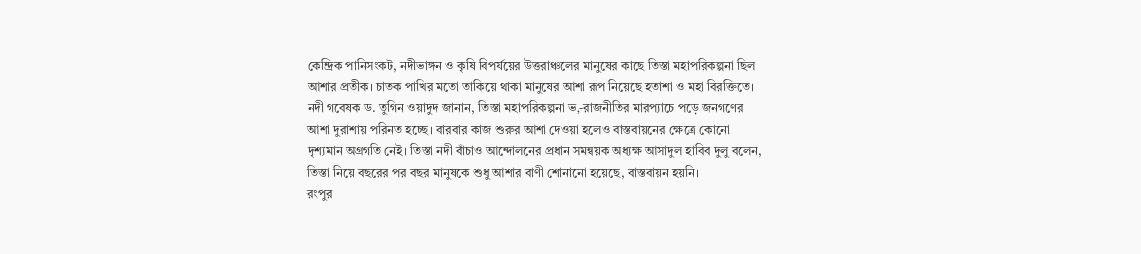কেন্দ্রিক পানিসংকট, নদীভাঙ্গন ও কৃষি বিপর্যয়ের উত্তরাঞ্চলের মানুষের কাছে তিস্তা মহাপরিকল্পনা ছিল আশার প্রতীক। চাতক পাখির মতো তাকিয়ে থাকা মানুষের আশা রূপ নিয়েছে হতাশা ও মহা বিরক্তিতে। নদী গবেষক ড. তুগিন ওয়াদুদ জানান, তিস্তা মহাপরিকল্পনা ভ‚-রাজনীতির মারপ্যাচে পড়ে জনগণের আশা দুরাশায় পরিনত হচ্ছে। বারবার কাজ শুরুর আশা দেওয়া হলেও বাস্তবায়নের ক্ষেত্রে কোনো দৃশ্যমান অগ্রগতি নেই। তিস্তা নদী বাঁচাও আন্দোলনের প্রধান সমন্বয়ক অধ্যক্ষ আসাদুল হাবিব দুলু বলেন, তিস্তা নিয়ে বছরের পর বছর মানুষকে শুধু আশার বাণী শোনানো হয়েছে, বাস্তবায়ন হয়নি।
রংপুর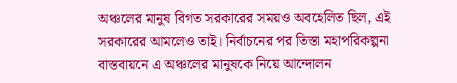অঞ্চলের মানুষ বিগত সরকারের সময়ও অবহেলিত ছিল, এই সরকারের আমলেও তাই। নির্বাচনের পর তিস্তা মহাপরিকল্পনা বাস্তবায়নে এ অঞ্চলের মানুষকে নিয়ে আন্দোলন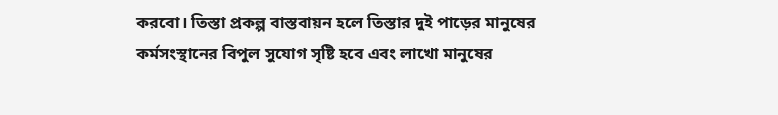করবো। তিস্তা প্রকল্প বাস্তবায়ন হলে তিস্তার দুই পাড়ের মানুষের কর্মসংস্থানের বিপুল সুযোগ সৃষ্টি হবে এবং লাখো মানুষের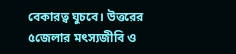বেকারত্ব ঘুচবে। উত্তরের ৫জেলার মৎস্যজীবি ও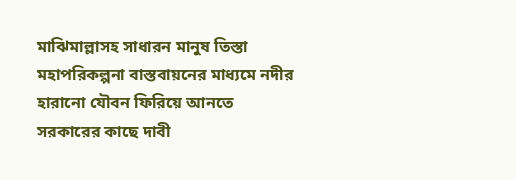মাঝিমাল্লাসহ সাধারন মানুষ তিস্তা মহাপরিকল্পনা বাস্তবায়নের মাধ্যমে নদীর হারানো যৌবন ফিরিয়ে আনতে সরকারের কাছে দাবী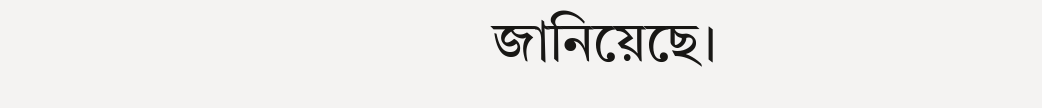জানিয়েছে।